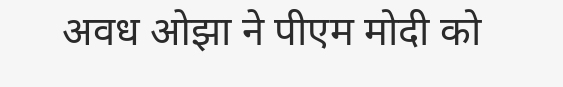अवध ओझा ने पीएम मोदी को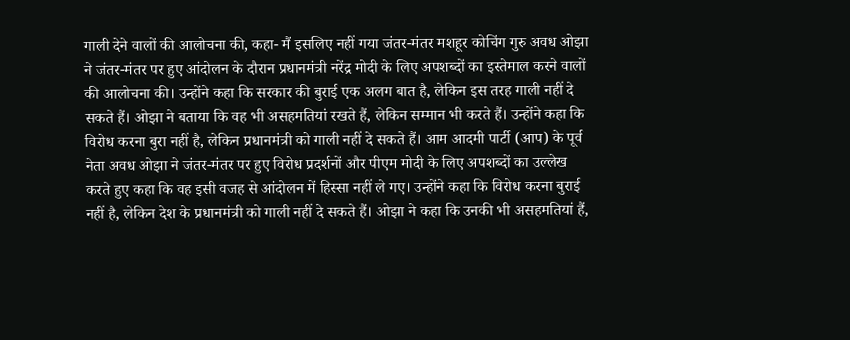गाली देने वालों की आलोचना की, कहा- मैं इसलिए नहीं गया जंतर-मंतर मशहूर कोचिंग गुरु अवध ओझा ने जंतर-मंतर पर हुए आंदोलन के दौरान प्रधानमंत्री नरेंद्र मोदी के लिए अपशब्दों का इस्तेमाल करने वालों की आलोचना की। उन्होंने कहा कि सरकार की बुराई एक अलग बात है, लेकिन इस तरह गाली नहीं दे सकते हैं। ओझा ने बताया कि वह भी असहमतियां रखते हैं, लेकिन सम्मान भी करते हैं। उन्होंने कहा कि विरोध करना बुरा नहीं है, लेकिन प्रधानमंत्री को गाली नहीं दे सकते हैं। आम आदमी पार्टी (आप) के पूर्व नेता अवध ओझा ने जंतर-मंतर पर हुए विरोध प्रदर्शनों और पीएम मोदी के लिए अपशब्दों का उल्लेख करते हुए कहा कि वह इसी वजह से आंदोलन में हिस्सा नहीं ले गए। उन्होंने कहा कि विरोध करना बुराई नहीं है, लेकिन देश के प्रधानमंत्री को गाली नहीं दे सकते हैं। ओझा ने कहा कि उनकी भी असहमतियां हैं,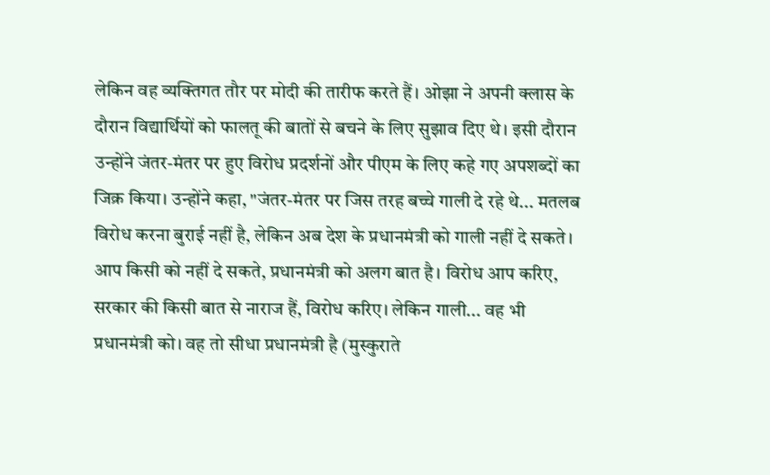लेकिन वह व्यक्तिगत तौर पर मोदी की तारीफ करते हैं। ओझा ने अपनी क्लास के दौरान विद्यार्थियों को फालतू की बातों से बचने के लिए सुझाव दिए थे। इसी दौरान उन्होंने जंतर-मंतर पर हुए विरोध प्रदर्शनों और पीएम के लिए कहे गए अपशब्दों का जिक्र किया। उन्होंने कहा, "जंतर-मंतर पर जिस तरह बच्चे गाली दे रहे थे... मतलब विरोध करना बुराई नहीं है, लेकिन अब देश के प्रधानमंत्री को गाली नहीं दे सकते। आप किसी को नहीं दे सकते, प्रधानमंत्री को अलग बात है। विरोध आप करिए, सरकार की किसी बात से नाराज हैं, विरोध करिए। लेकिन गाली... वह भी प्रधानमंत्री को। वह तो सीधा प्रधानमंत्री है (मुस्कुराते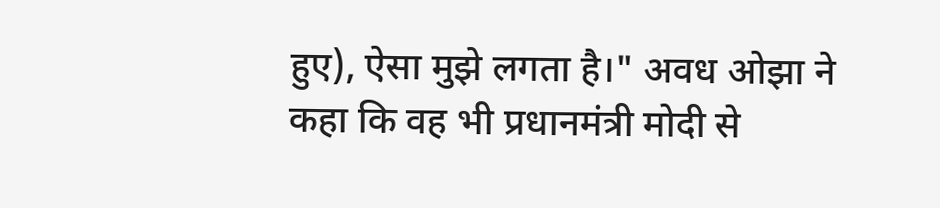हुए), ऐसा मुझे लगता है।" अवध ओझा ने कहा कि वह भी प्रधानमंत्री मोदी से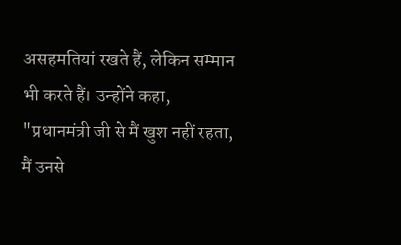असहमतियां रखते हैं, लेकिन सम्मान भी करते हैं। उन्होंने कहा, "प्रधानमंत्री जी से मैं खुश नहीं रहता, मैं उनसे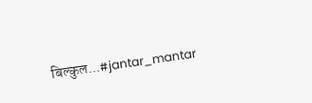बिल्कुल...#jantar_mantar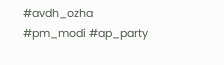#avdh_ozha #pm_modi #ap_party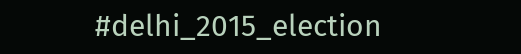#delhi_2015_election